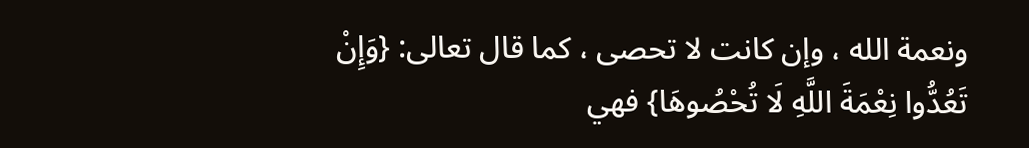ونعمة الله ، وإن كانت لا تحصى ، كما قال تعالى: {وَإِنْ تَعُدُّوا نِعْمَةَ اللَّهِ لَا تُحْصُوهَا} فهي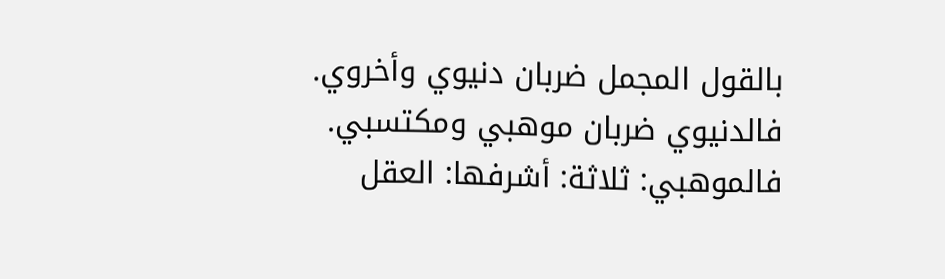بالقول المجمل ضربان دنيوي وأخروي.
فالدنيوي ضربان موهبي ومكتسبي.
فالموهبي: ثلاثة: أشرفها: العقل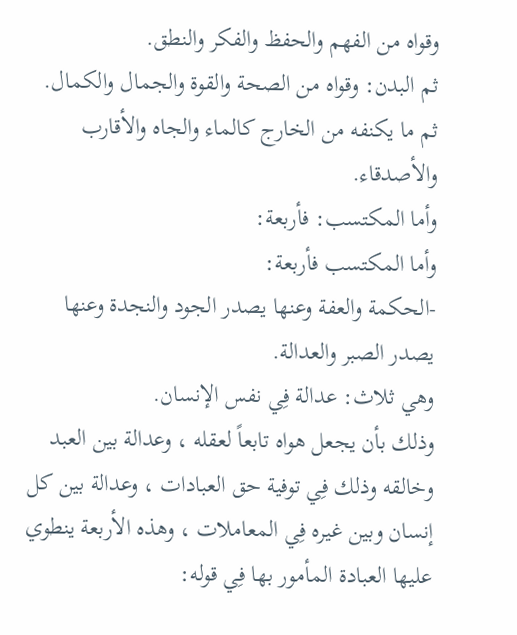وقواه من الفهم والحفظ والفكر والنطق.
ثم البدن: وقواه من الصحة والقوة والجمال والكمال.
ثم ما يكنفه من الخارج كالماء والجاه والأقارب والأصدقاء.
وأما المكتسب: فأربعة:
وأما المكتسب فأربعة:
-الحكمة والعفة وعنها يصدر الجود والنجدة وعنها يصدر الصبر والعدالة.
وهي ثلاث: عدالة فِي نفس الإنسان.
وذلك بأن يجعل هواه تابعاً لعقله ، وعدالة بين العبد وخالقه وذلك فِي توفية حق العبادات ، وعدالة بين كل إنسان وبين غيره فِي المعاملات ، وهذه الأربعة ينطوي عليها العبادة المأمور بها فِي قوله: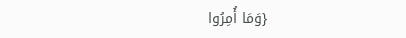{وَمَا أُمِرُوا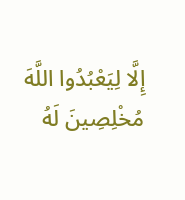إِلَّا لِيَعْبُدُوا اللَّهَ مُخْلِصِينَ لَهُ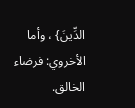الدِّينَ} ، وأما الأخروي: فرضاء الخالق.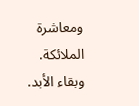ومعاشرة الملائكة.
وبقاء الأبد.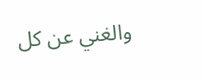والغني عن كل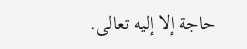حاجة إلا إليه تعالى.